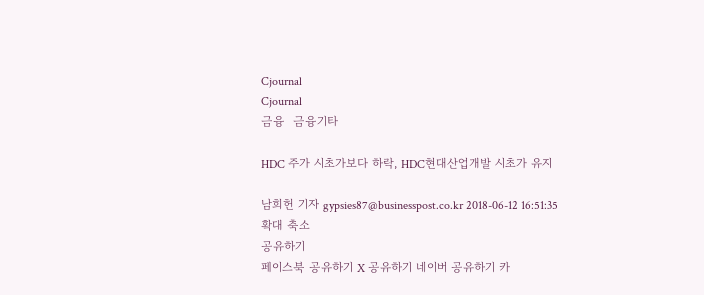Cjournal
Cjournal
금융  금융기타

HDC 주가 시초가보다 하락, HDC현대산업개발 시초가 유지

남희헌 기자 gypsies87@businesspost.co.kr 2018-06-12 16:51:35
확대 축소
공유하기
페이스북 공유하기 X 공유하기 네이버 공유하기 카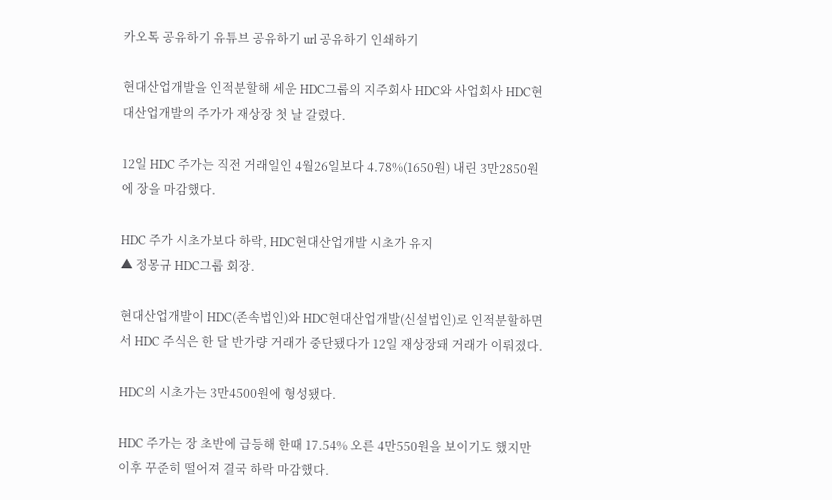카오톡 공유하기 유튜브 공유하기 url 공유하기 인쇄하기

현대산업개발을 인적분할해 세운 HDC그룹의 지주회사 HDC와 사업회사 HDC현대산업개발의 주가가 재상장 첫 날 갈렸다.

12일 HDC 주가는 직전 거래일인 4월26일보다 4.78%(1650원) 내린 3만2850원에 장을 마감했다.

HDC 주가 시초가보다 하락, HDC현대산업개발 시초가 유지
▲ 정몽규 HDC그룹 회장.

현대산업개발이 HDC(존속법인)와 HDC현대산업개발(신설법인)로 인적분할하면서 HDC 주식은 한 달 반가량 거래가 중단됐다가 12일 재상장돼 거래가 이뤄졌다.

HDC의 시초가는 3만4500원에 형성됐다.

HDC 주가는 장 초반에 급등해 한때 17.54% 오른 4만550원을 보이기도 했지만 이후 꾸준히 떨어져 결국 하락 마감했다.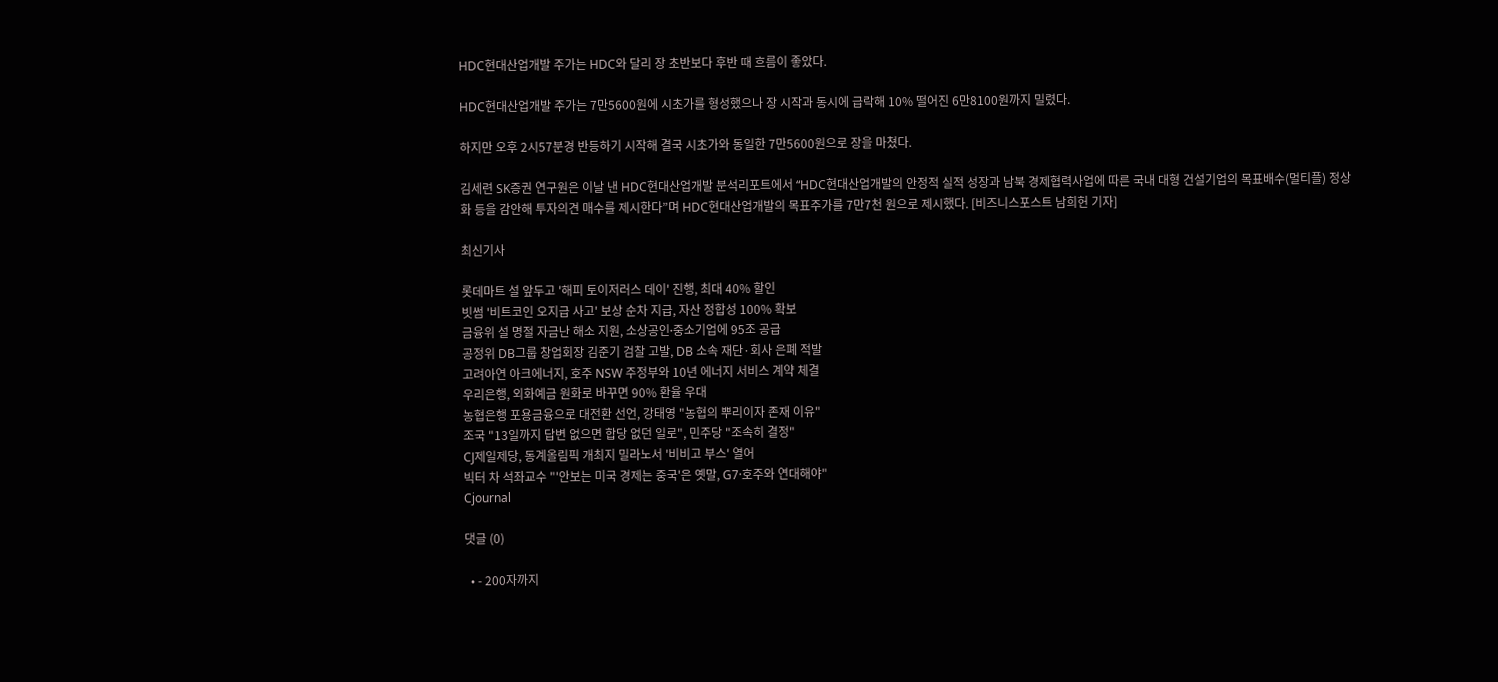HDC현대산업개발 주가는 HDC와 달리 장 초반보다 후반 때 흐름이 좋았다.

HDC현대산업개발 주가는 7만5600원에 시초가를 형성했으나 장 시작과 동시에 급락해 10% 떨어진 6만8100원까지 밀렸다.

하지만 오후 2시57분경 반등하기 시작해 결국 시초가와 동일한 7만5600원으로 장을 마쳤다.

김세련 SK증권 연구원은 이날 낸 HDC현대산업개발 분석리포트에서 “HDC현대산업개발의 안정적 실적 성장과 남북 경제협력사업에 따른 국내 대형 건설기업의 목표배수(멀티플) 정상화 등을 감안해 투자의견 매수를 제시한다”며 HDC현대산업개발의 목표주가를 7만7천 원으로 제시했다. [비즈니스포스트 남희헌 기자]

최신기사

롯데마트 설 앞두고 '해피 토이저러스 데이' 진행, 최대 40% 할인
빗썸 '비트코인 오지급 사고' 보상 순차 지급, 자산 정합성 100% 확보
금융위 설 명절 자금난 해소 지원, 소상공인ᐧ중소기업에 95조 공급
공정위 DB그룹 창업회장 김준기 검찰 고발, DB 소속 재단·회사 은폐 적발
고려아연 아크에너지, 호주 NSW 주정부와 10년 에너지 서비스 계약 체결
우리은행, 외화예금 원화로 바꾸면 90% 환율 우대
농협은행 포용금융으로 대전환 선언, 강태영 "농협의 뿌리이자 존재 이유"
조국 "13일까지 답변 없으면 합당 없던 일로", 민주당 "조속히 결정"
CJ제일제당, 동계올림픽 개최지 밀라노서 '비비고 부스' 열어
빅터 차 석좌교수 "'안보는 미국 경제는 중국'은 옛말, G7·호주와 연대해야"
Cjournal

댓글 (0)

  • - 200자까지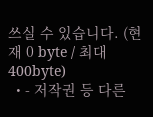쓰실 수 있습니다. (현재 0 byte / 최대 400byte)
  • - 저작권 등 다른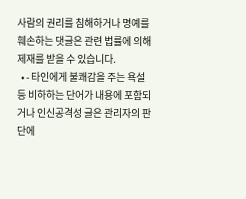사람의 권리를 침해하거나 명예를 훼손하는 댓글은 관련 법률에 의해 제재를 받을 수 있습니다.
  • - 타인에게 불쾌감을 주는 욕설 등 비하하는 단어가 내용에 포함되거나 인신공격성 글은 관리자의 판단에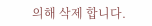의해 삭제 합니다.